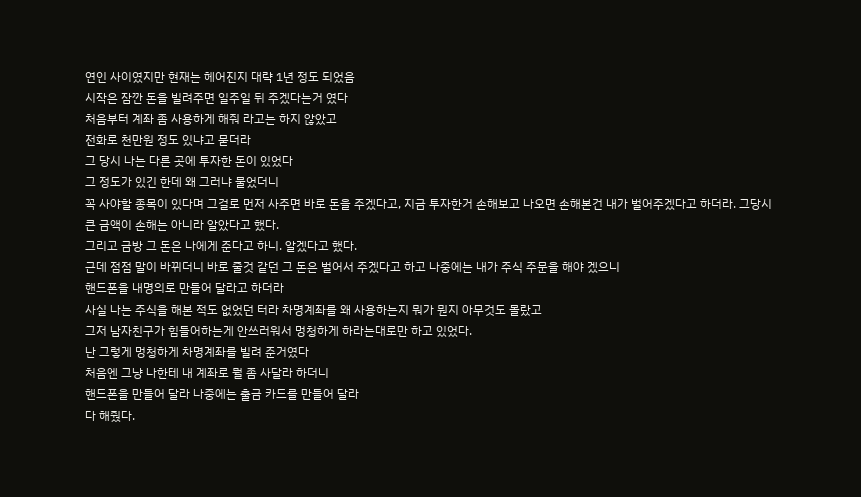연인 사이였지만 현재는 헤어진지 대략 1년 정도 되었음
시작은 잠깐 돈을 빌려주면 일주일 뒤 주겠다는거 였다
처음부터 계좌 좀 사용하게 해줘 라고는 하지 않았고
전화로 천만원 정도 있냐고 묻더라
그 당시 나는 다른 곳에 투자한 돈이 있었다
그 정도가 있긴 한데 왜 그러냐 물었더니
꼭 사야할 종목이 있다며 그걸로 먼저 사주면 바로 돈을 주겠다고, 지금 투자한거 손해보고 나오면 손해본건 내가 벌어주겠다고 하더라. 그당시 큰 금액이 손해는 아니라 알았다고 했다.
그리고 금방 그 돈은 나에게 준다고 하니. 알겠다고 했다.
근데 점점 말이 바뀌더니 바로 줄것 같던 그 돈은 벌어서 주겠다고 하고 나중에는 내가 주식 주문을 해야 겠으니
핸드폰을 내명의로 만들어 달라고 하더라
사실 나는 주식을 해본 적도 없었던 터라 차명계좌를 왜 사용하는지 뭐가 뭔지 아무것도 몰랐고
그저 남자친구가 힘들어하는게 안쓰러워서 멍청하게 하라는대로만 하고 있었다.
난 그렇게 멍청하게 차명계좌를 빌려 준거였다
처음엔 그냥 나한테 내 계좌로 뭘 좀 사달라 하더니
핸드폰을 만들어 달라 나중에는 출금 카드를 만들어 달라
다 해줬다.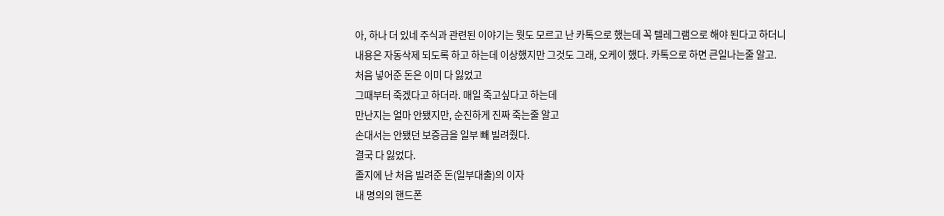아, 하나 더 있네 주식과 관련된 이야기는 뭣도 모르고 난 카톡으로 했는데 꼭 텔레그램으로 해야 된다고 하더니
내용은 자동삭제 되도록 하고 하는데 이상했지만 그것도 그래, 오케이 했다. 카톡으로 하면 큰일나는줄 알고.
처음 넣어준 돈은 이미 다 잃었고
그때부터 죽겠다고 하더라. 매일 죽고싶다고 하는데
만난지는 얼마 안됐지만, 순진하게 진짜 죽는줄 알고
손대서는 안됐던 보증금을 일부 빼 빌려줬다.
결국 다 잃었다.
졸지에 난 처음 빌려준 돈(일부대출)의 이자
내 명의의 핸드폰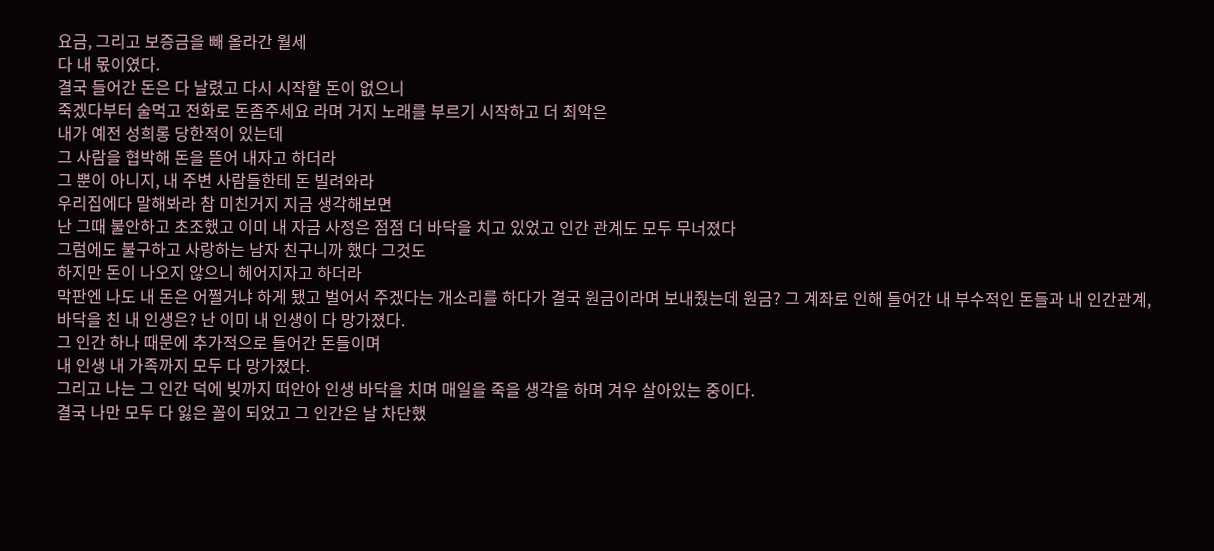요금, 그리고 보증금을 빼 올라간 월세
다 내 몫이였다.
결국 들어간 돈은 다 날렸고 다시 시작할 돈이 없으니
죽겠다부터 술먹고 전화로 돈좀주세요 라며 거지 노래를 부르기 시작하고 더 최악은
내가 예전 성희롱 당한적이 있는데
그 사람을 협박해 돈을 뜯어 내자고 하더라
그 뿐이 아니지, 내 주변 사람들한테 돈 빌려와라
우리집에다 말해봐라 참 미친거지 지금 생각해보면
난 그때 불안하고 초조했고 이미 내 자금 사정은 점점 더 바닥을 치고 있었고 인간 관계도 모두 무너졌다
그럼에도 불구하고 사랑하는 남자 친구니까 했다 그것도
하지만 돈이 나오지 않으니 헤어지자고 하더라
막판엔 나도 내 돈은 어쩔거냐 하게 됐고 벌어서 주겠다는 개소리를 하다가 결국 원금이라며 보내줬는데 원금? 그 계좌로 인해 들어간 내 부수적인 돈들과 내 인간관계, 바닥을 친 내 인생은? 난 이미 내 인생이 다 망가졌다.
그 인간 하나 때문에 추가적으로 들어간 돈들이며
내 인생 내 가족까지 모두 다 망가졌다.
그리고 나는 그 인간 덕에 빚까지 떠안아 인생 바닥을 치며 매일을 죽을 생각을 하며 겨우 살아있는 중이다.
결국 나만 모두 다 잃은 꼴이 되었고 그 인간은 날 차단했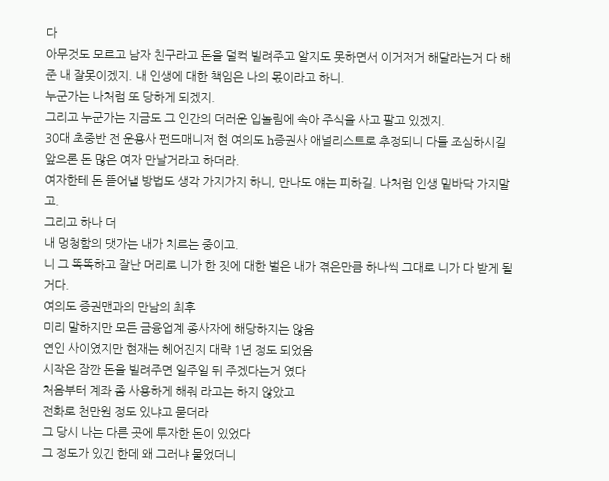다
아무것도 모르고 남자 친구라고 돈을 덜컥 빌려주고 알지도 못하면서 이거저거 해달라는거 다 해준 내 잘못이겠지. 내 인생에 대한 책임은 나의 몫이라고 하니.
누군가는 나처럼 또 당하게 되겠지.
그리고 누군가는 지금도 그 인간의 더러운 입놀림에 속아 주식을 사고 팔고 있겠지.
30대 초중반 전 운용사 펀드매니저 현 여의도 h증권사 애널리스트로 추정되니 다들 조심하시길
앞으론 돈 많은 여자 만날거라고 하더라.
여자한테 돈 뜯어낼 방법도 생각 가지가지 하니, 만나도 얘는 피하길. 나처럼 인생 밑바닥 가지말고.
그리고 하나 더
내 멍청함의 댓가는 내가 치르는 중이고.
니 그 똑똑하고 잘난 머리로 니가 한 짓에 대한 벌은 내가 겪은만큼 하나씩 그대로 니가 다 받게 될 거다.
여의도 증권맨과의 만남의 최후
미리 말하지만 모든 금융업계 종사자에 해당하지는 않음
연인 사이였지만 현재는 헤어진지 대략 1년 정도 되었음
시작은 잠깐 돈을 빌려주면 일주일 뒤 주겠다는거 였다
처음부터 계좌 좀 사용하게 해줘 라고는 하지 않았고
전화로 천만원 정도 있냐고 묻더라
그 당시 나는 다른 곳에 투자한 돈이 있었다
그 정도가 있긴 한데 왜 그러냐 물었더니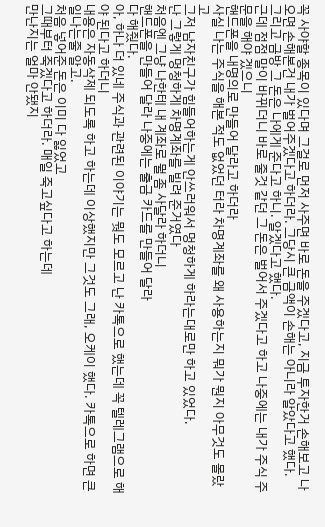꼭 사야할 종목이 있다며 그걸로 먼저 사주면 바로 돈을 주겠다고, 지금 투자한거 손해보고 나오면 손해본건 내가 벌어주겠다고 하더라. 그당시 큰 금액이 손해는 아니라 알았다고 했다.
그리고 금방 그 돈은 나에게 준다고 하니. 알겠다고 했다.
근데 점점 말이 바뀌더니 바로 줄것 같던 그 돈은 벌어서 주겠다고 하고 나중에는 내가 주식 주문을 해야 겠으니
핸드폰을 내명의로 만들어 달라고 하더라
사실 나는 주식을 해본 적도 없었던 터라 차명계좌를 왜 사용하는지 뭐가 뭔지 아무것도 몰랐고
그저 남자친구가 힘들어하는게 안쓰러워서 멍청하게 하라는대로만 하고 있었다.
난 그렇게 멍청하게 차명계좌를 빌려 준거였다
처음엔 그냥 나한테 내 계좌로 뭘 좀 사달라 하더니
핸드폰을 만들어 달라 나중에는 출금 카드를 만들어 달라
다 해줬다.
아, 하나 더 있네 주식과 관련된 이야기는 뭣도 모르고 난 카톡으로 했는데 꼭 텔레그램으로 해야 된다고 하더니
내용은 자동삭제 되도록 하고 하는데 이상했지만 그것도 그래, 오케이 했다. 카톡으로 하면 큰일나는줄 알고.
처음 넣어준 돈은 이미 다 잃었고
그때부터 죽겠다고 하더라. 매일 죽고싶다고 하는데
만난지는 얼마 안됐지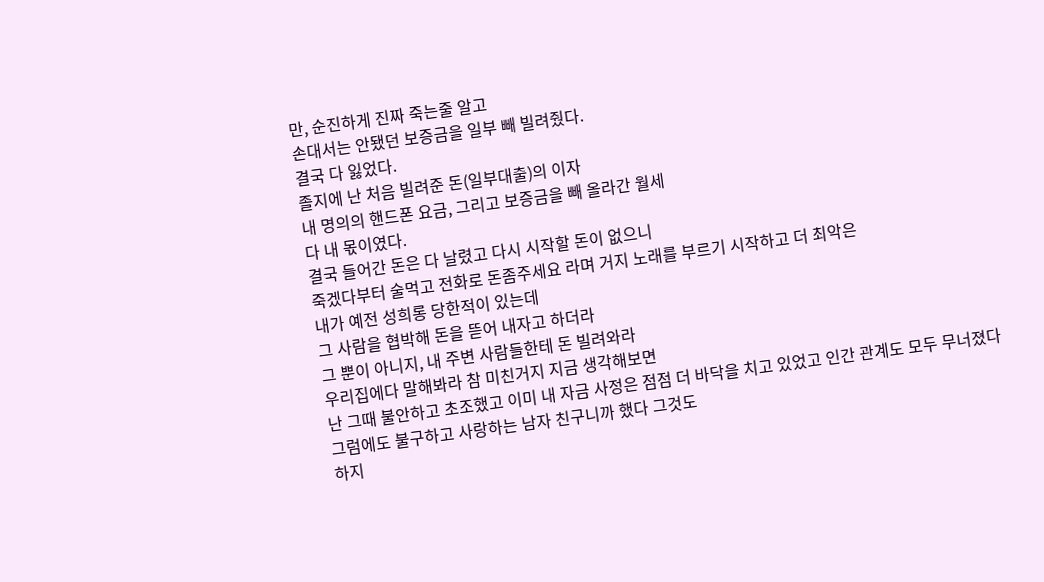만, 순진하게 진짜 죽는줄 알고
손대서는 안됐던 보증금을 일부 빼 빌려줬다.
결국 다 잃었다.
졸지에 난 처음 빌려준 돈(일부대출)의 이자
내 명의의 핸드폰 요금, 그리고 보증금을 빼 올라간 월세
다 내 몫이였다.
결국 들어간 돈은 다 날렸고 다시 시작할 돈이 없으니
죽겠다부터 술먹고 전화로 돈좀주세요 라며 거지 노래를 부르기 시작하고 더 최악은
내가 예전 성희롱 당한적이 있는데
그 사람을 협박해 돈을 뜯어 내자고 하더라
그 뿐이 아니지, 내 주변 사람들한테 돈 빌려와라
우리집에다 말해봐라 참 미친거지 지금 생각해보면
난 그때 불안하고 초조했고 이미 내 자금 사정은 점점 더 바닥을 치고 있었고 인간 관계도 모두 무너졌다
그럼에도 불구하고 사랑하는 남자 친구니까 했다 그것도
하지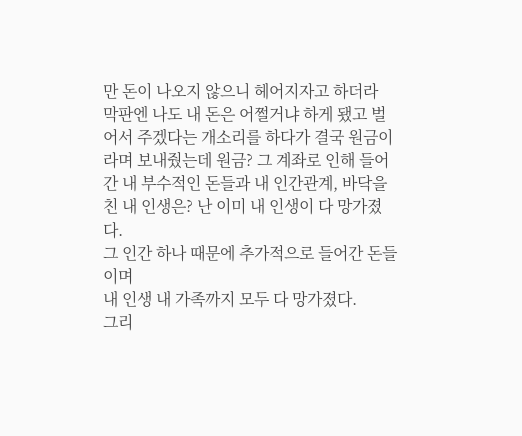만 돈이 나오지 않으니 헤어지자고 하더라
막판엔 나도 내 돈은 어쩔거냐 하게 됐고 벌어서 주겠다는 개소리를 하다가 결국 원금이라며 보내줬는데 원금? 그 계좌로 인해 들어간 내 부수적인 돈들과 내 인간관계, 바닥을 친 내 인생은? 난 이미 내 인생이 다 망가졌다.
그 인간 하나 때문에 추가적으로 들어간 돈들이며
내 인생 내 가족까지 모두 다 망가졌다.
그리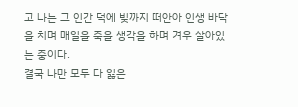고 나는 그 인간 덕에 빚까지 떠안아 인생 바닥을 치며 매일을 죽을 생각을 하며 겨우 살아있는 중이다.
결국 나만 모두 다 잃은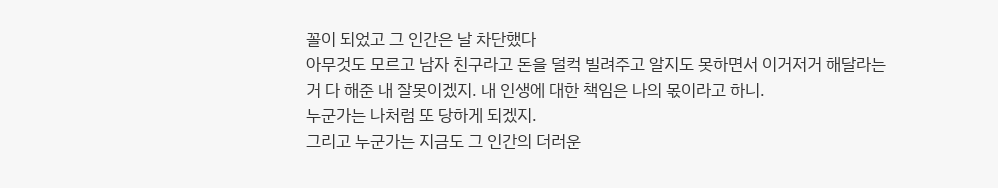꼴이 되었고 그 인간은 날 차단했다
아무것도 모르고 남자 친구라고 돈을 덜컥 빌려주고 알지도 못하면서 이거저거 해달라는거 다 해준 내 잘못이겠지. 내 인생에 대한 책임은 나의 몫이라고 하니.
누군가는 나처럼 또 당하게 되겠지.
그리고 누군가는 지금도 그 인간의 더러운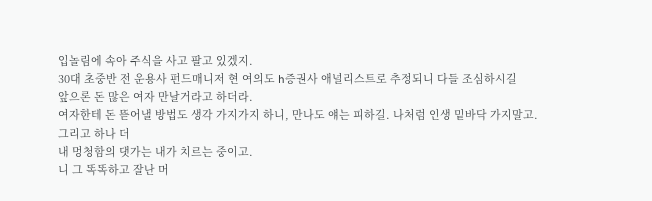입놀림에 속아 주식을 사고 팔고 있겠지.
30대 초중반 전 운용사 펀드매니저 현 여의도 h증권사 애널리스트로 추정되니 다들 조심하시길
앞으론 돈 많은 여자 만날거라고 하더라.
여자한테 돈 뜯어낼 방법도 생각 가지가지 하니, 만나도 얘는 피하길. 나처럼 인생 밑바닥 가지말고.
그리고 하나 더
내 멍청함의 댓가는 내가 치르는 중이고.
니 그 똑똑하고 잘난 머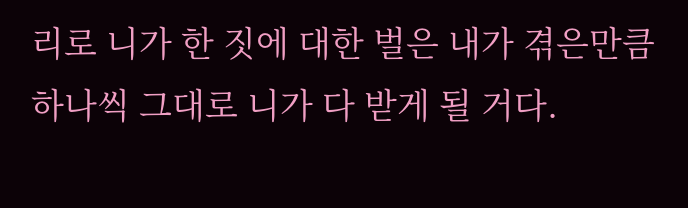리로 니가 한 짓에 대한 벌은 내가 겪은만큼 하나씩 그대로 니가 다 받게 될 거다.